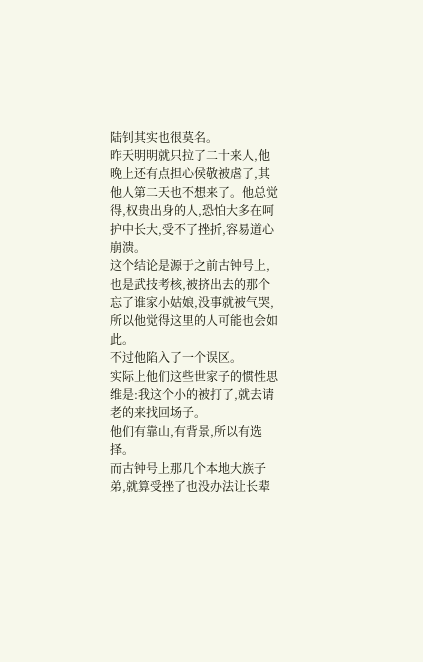陆钊其实也很莫名。
昨天明明就只拉了二十来人,他晚上还有点担心侯敬被虐了,其他人第二天也不想来了。他总觉得,权贵出身的人,恐怕大多在呵护中长大,受不了挫折,容易道心崩溃。
这个结论是源于之前古钟号上,也是武技考核,被挤出去的那个忘了谁家小姑娘,没事就被气哭,所以他觉得这里的人可能也会如此。
不过他陷入了一个误区。
实际上他们这些世家子的惯性思维是:我这个小的被打了,就去请老的来找回场子。
他们有靠山,有背景,所以有选择。
而古钟号上那几个本地大族子弟,就算受挫了也没办法让长辈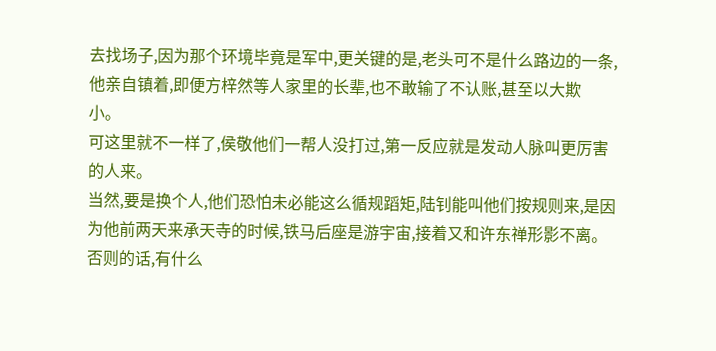去找场子,因为那个环境毕竟是军中,更关键的是,老头可不是什么路边的一条,他亲自镇着,即便方梓然等人家里的长辈,也不敢输了不认账,甚至以大欺
小。
可这里就不一样了,侯敬他们一帮人没打过,第一反应就是发动人脉叫更厉害的人来。
当然,要是换个人,他们恐怕未必能这么循规蹈矩,陆钊能叫他们按规则来,是因为他前两天来承天寺的时候,铁马后座是游宇宙,接着又和许东禅形影不离。
否则的话,有什么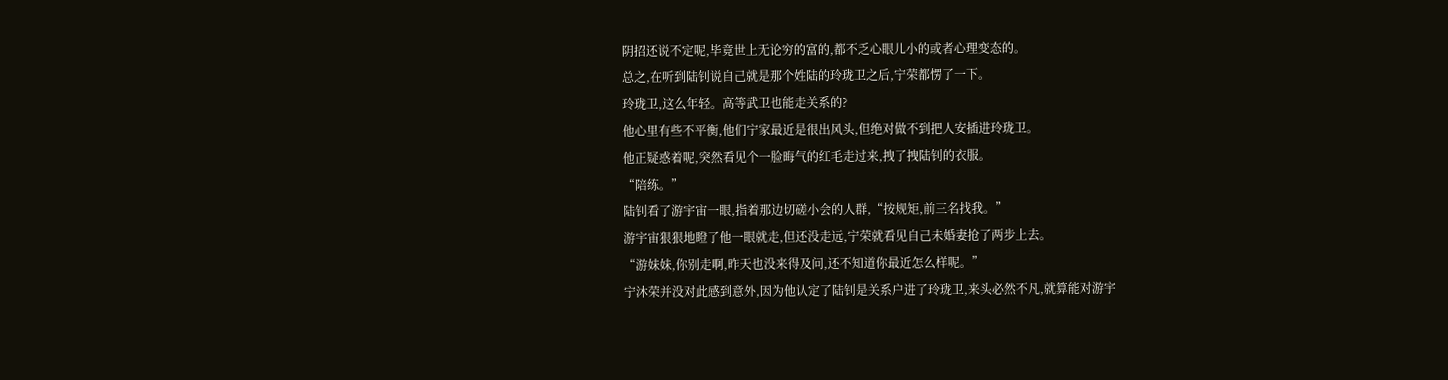阴招还说不定呢,毕竟世上无论穷的富的,都不乏心眼儿小的或者心理变态的。
总之,在听到陆钊说自己就是那个姓陆的玲珑卫之后,宁荣都愣了一下。
玲珑卫,这么年轻。高等武卫也能走关系的?
他心里有些不平衡,他们宁家最近是很出风头,但绝对做不到把人安插进玲珑卫。
他正疑惑着呢,突然看见个一脸晦气的红毛走过来,拽了拽陆钊的衣服。
“陪练。”
陆钊看了游宇宙一眼,指着那边切磋小会的人群,“按规矩,前三名找我。”
游宇宙狠狠地瞪了他一眼就走,但还没走远,宁荣就看见自己未婚妻抢了两步上去。
“游妹妹,你别走啊,昨天也没来得及问,还不知道你最近怎么样呢。”
宁沐荣并没对此感到意外,因为他认定了陆钊是关系户进了玲珑卫,来头必然不凡,就算能对游宇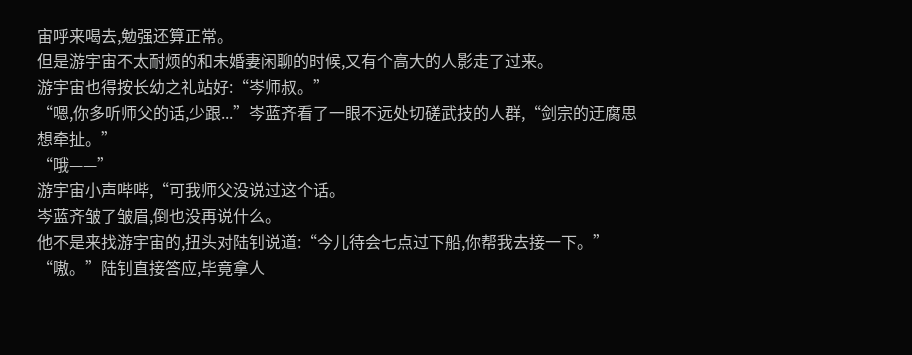宙呼来喝去,勉强还算正常。
但是游宇宙不太耐烦的和未婚妻闲聊的时候,又有个高大的人影走了过来。
游宇宙也得按长幼之礼站好:“岑师叔。”
“嗯,你多听师父的话,少跟...”岑蓝齐看了一眼不远处切磋武技的人群,“剑宗的迂腐思想牵扯。”
“哦——”
游宇宙小声哔哔,“可我师父没说过这个话。
岑蓝齐皱了皱眉,倒也没再说什么。
他不是来找游宇宙的,扭头对陆钊说道:“今儿待会七点过下船,你帮我去接一下。”
“嗷。”陆钊直接答应,毕竟拿人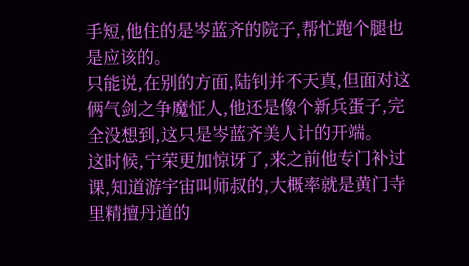手短,他住的是岑蓝齐的院子,帮忙跑个腿也是应该的。
只能说,在别的方面,陆钊并不天真,但面对这俩气剑之争魔怔人,他还是像个新兵蛋子,完全没想到,这只是岑蓝齐美人计的开端。
这时候,宁荣更加惊讶了,来之前他专门补过课,知道游宇宙叫师叔的,大概率就是黄门寺里精擅丹道的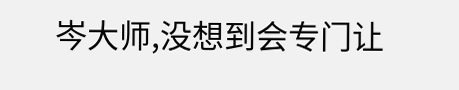岑大师,没想到会专门让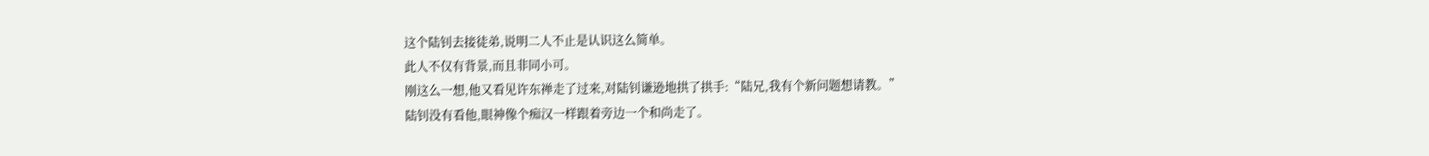这个陆钊去接徒弟,说明二人不止是认识这么简单。
此人不仅有背景,而且非同小可。
刚这么一想,他又看见许东禅走了过来,对陆钊谦逊地拱了拱手:“陆兄,我有个新问题想请教。”
陆钊没有看他,眼神像个痴汉一样跟着旁边一个和尚走了。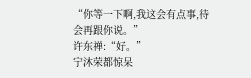“你等一下啊,我这会有点事,待会再跟你说。”
许东禅:“好。”
宁沐荣都惊呆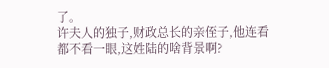了。
许夫人的独子,财政总长的亲侄子,他连看都不看一眼,这姓陆的啥背景啊?